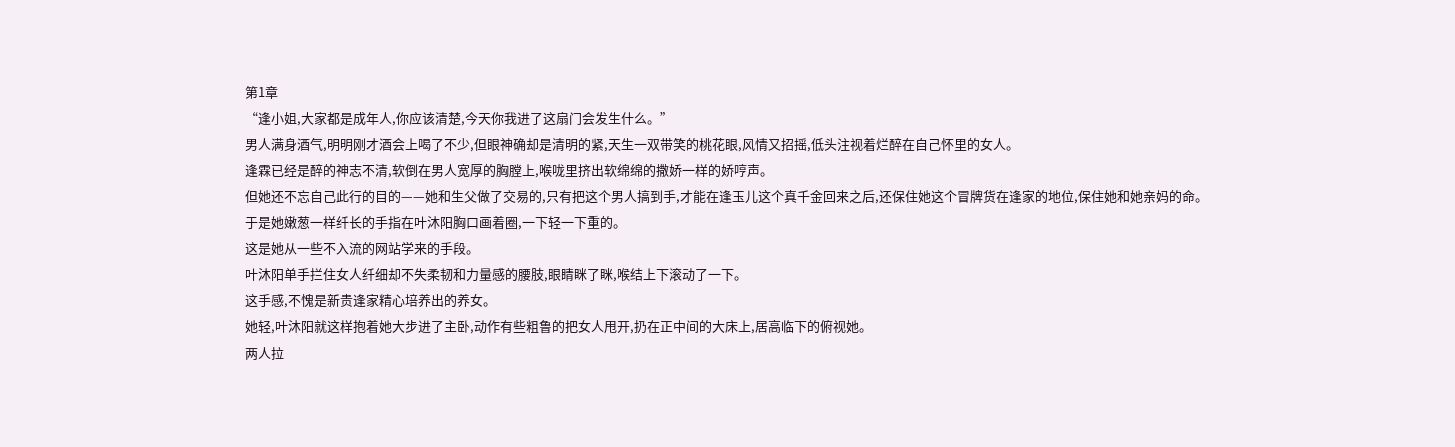第1章
“逢小姐,大家都是成年人,你应该清楚,今天你我进了这扇门会发生什么。”
男人满身酒气,明明刚才酒会上喝了不少,但眼神确却是清明的紧,天生一双带笑的桃花眼,风情又招摇,低头注视着烂醉在自己怀里的女人。
逢霖已经是醉的神志不清,软倒在男人宽厚的胸膛上,喉咙里挤出软绵绵的撒娇一样的娇哼声。
但她还不忘自己此行的目的——她和生父做了交易的,只有把这个男人搞到手,才能在逢玉儿这个真千金回来之后,还保住她这个冒牌货在逢家的地位,保住她和她亲妈的命。
于是她嫩葱一样纤长的手指在叶沐阳胸口画着圈,一下轻一下重的。
这是她从一些不入流的网站学来的手段。
叶沐阳单手拦住女人纤细却不失柔韧和力量感的腰肢,眼睛眯了眯,喉结上下滚动了一下。
这手感,不愧是新贵逢家精心培养出的养女。
她轻,叶沐阳就这样抱着她大步进了主卧,动作有些粗鲁的把女人甩开,扔在正中间的大床上,居高临下的俯视她。
两人拉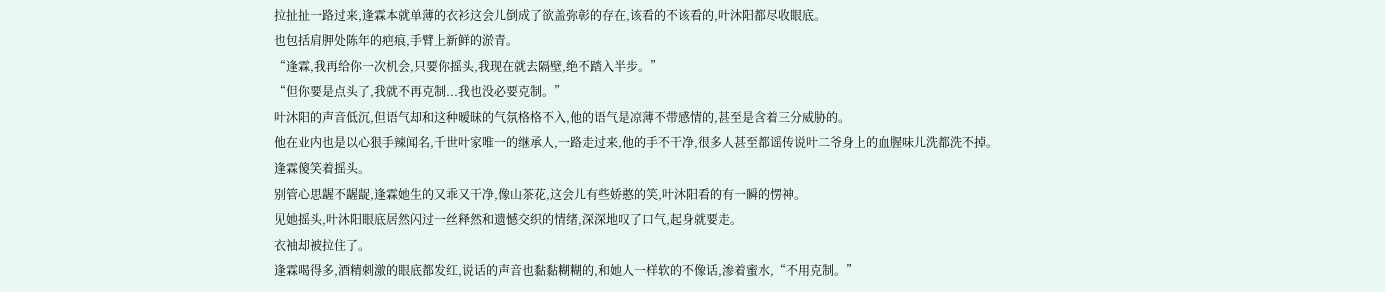拉扯扯一路过来,逢霖本就单薄的衣衫这会儿倒成了欲盖弥彰的存在,该看的不该看的,叶沐阳都尽收眼底。
也包括肩胛处陈年的疤痕,手臂上新鲜的淤青。
“逢霖,我再给你一次机会,只要你摇头,我现在就去隔壁,绝不踏入半步。”
“但你要是点头了,我就不再克制...我也没必要克制。”
叶沐阳的声音低沉,但语气却和这种暧昧的气氛格格不入,他的语气是凉薄不带感情的,甚至是含着三分威胁的。
他在业内也是以心狠手辣闻名,千世叶家唯一的继承人,一路走过来,他的手不干净,很多人甚至都谣传说叶二爷身上的血腥味儿洗都洗不掉。
逢霖傻笑着摇头。
别管心思龌不龌龊,逢霖她生的又乖又干净,像山茶花,这会儿有些娇憨的笑,叶沐阳看的有一瞬的愣神。
见她摇头,叶沐阳眼底居然闪过一丝释然和遗憾交织的情绪,深深地叹了口气,起身就要走。
衣袖却被拉住了。
逢霖喝得多,酒精刺激的眼底都发红,说话的声音也黏黏糊糊的,和她人一样软的不像话,渗着蜜水,“不用克制。”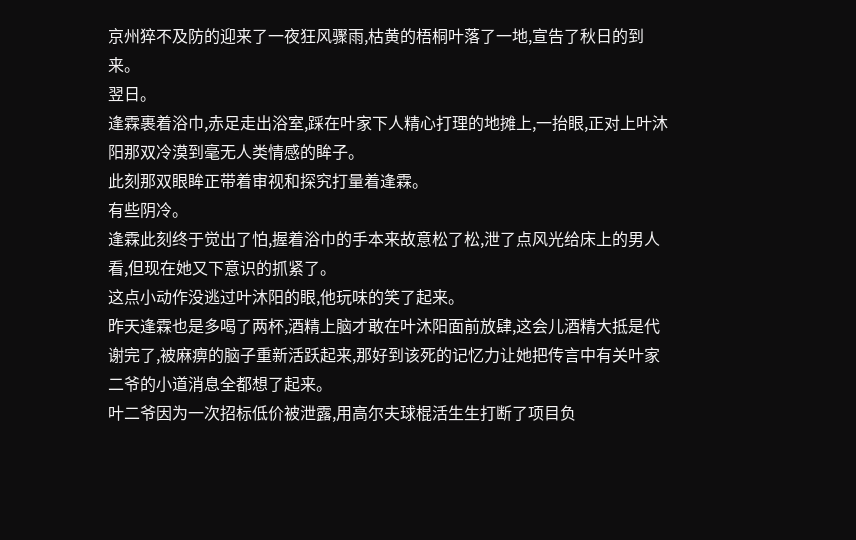京州猝不及防的迎来了一夜狂风骤雨,枯黄的梧桐叶落了一地,宣告了秋日的到来。
翌日。
逢霖裹着浴巾,赤足走出浴室,踩在叶家下人精心打理的地摊上,一抬眼,正对上叶沐阳那双冷漠到毫无人类情感的眸子。
此刻那双眼眸正带着审视和探究打量着逢霖。
有些阴冷。
逢霖此刻终于觉出了怕,握着浴巾的手本来故意松了松,泄了点风光给床上的男人看,但现在她又下意识的抓紧了。
这点小动作没逃过叶沐阳的眼,他玩味的笑了起来。
昨天逢霖也是多喝了两杯,酒精上脑才敢在叶沐阳面前放肆,这会儿酒精大抵是代谢完了,被麻痹的脑子重新活跃起来,那好到该死的记忆力让她把传言中有关叶家二爷的小道消息全都想了起来。
叶二爷因为一次招标低价被泄露,用高尔夫球棍活生生打断了项目负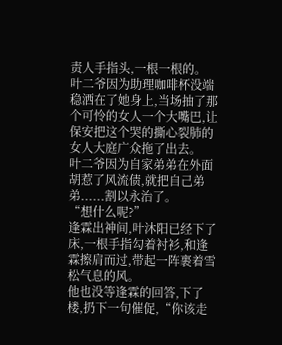责人手指头,一根一根的。
叶二爷因为助理咖啡杯没端稳洒在了她身上,当场抽了那个可怜的女人一个大嘴巴,让保安把这个哭的撕心裂肺的女人大庭广众拖了出去。
叶二爷因为自家弟弟在外面胡惹了风流债,就把自己弟弟......割以永治了。
“想什么呢?”
逢霖出神间,叶沐阳已经下了床,一根手指勾着衬衫,和逢霖擦肩而过,带起一阵裹着雪松气息的风。
他也没等逢霖的回答,下了楼,扔下一句催促,“你该走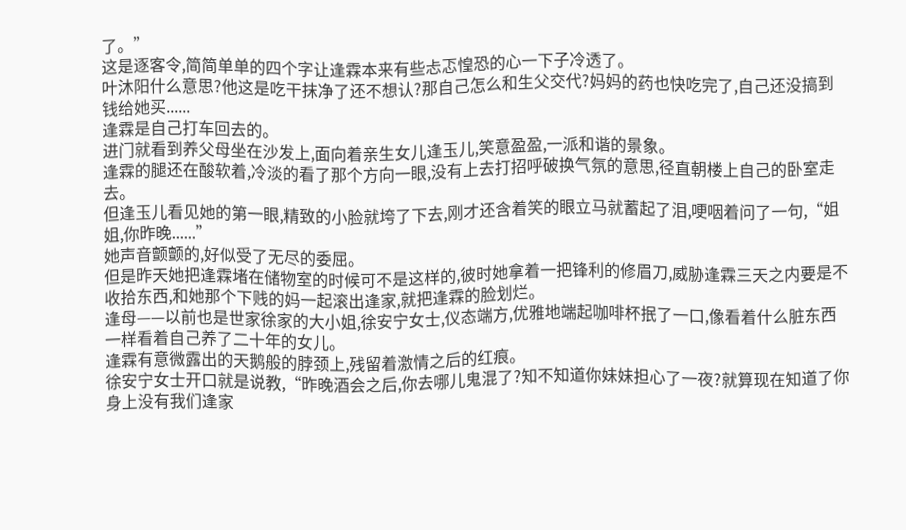了。”
这是逐客令,简简单单的四个字让逢霖本来有些忐忑惶恐的心一下子冷透了。
叶沐阳什么意思?他这是吃干抹净了还不想认?那自己怎么和生父交代?妈妈的药也快吃完了,自己还没搞到钱给她买......
逢霖是自己打车回去的。
进门就看到养父母坐在沙发上,面向着亲生女儿逢玉儿,笑意盈盈,一派和谐的景象。
逢霖的腿还在酸软着,冷淡的看了那个方向一眼,没有上去打招呼破换气氛的意思,径直朝楼上自己的卧室走去。
但逢玉儿看见她的第一眼,精致的小脸就垮了下去,刚才还含着笑的眼立马就蓄起了泪,哽咽着问了一句,“姐姐,你昨晚......”
她声音颤颤的,好似受了无尽的委屈。
但是昨天她把逢霖堵在储物室的时候可不是这样的,彼时她拿着一把锋利的修眉刀,威胁逢霖三天之内要是不收拾东西,和她那个下贱的妈一起滚出逢家,就把逢霖的脸划烂。
逢母——以前也是世家徐家的大小姐,徐安宁女士,仪态端方,优雅地端起咖啡杯抿了一口,像看着什么脏东西一样看着自己养了二十年的女儿。
逢霖有意微露出的天鹅般的脖颈上,残留着激情之后的红痕。
徐安宁女士开口就是说教,“昨晚酒会之后,你去哪儿鬼混了?知不知道你妹妹担心了一夜?就算现在知道了你身上没有我们逢家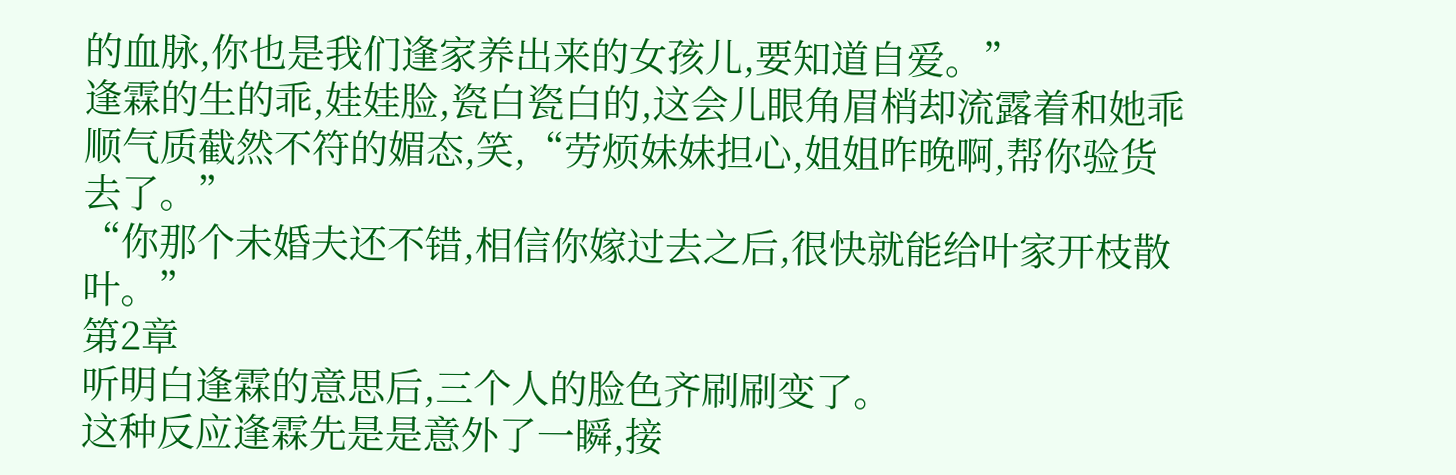的血脉,你也是我们逢家养出来的女孩儿,要知道自爱。”
逢霖的生的乖,娃娃脸,瓷白瓷白的,这会儿眼角眉梢却流露着和她乖顺气质截然不符的媚态,笑,“劳烦妹妹担心,姐姐昨晚啊,帮你验货去了。”
“你那个未婚夫还不错,相信你嫁过去之后,很快就能给叶家开枝散叶。”
第2章
听明白逢霖的意思后,三个人的脸色齐刷刷变了。
这种反应逢霖先是是意外了一瞬,接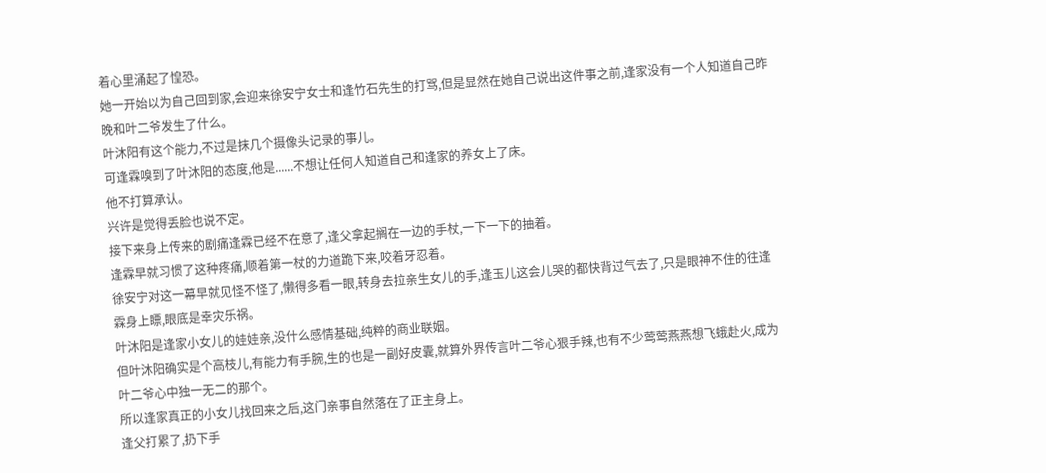着心里涌起了惶恐。
她一开始以为自己回到家,会迎来徐安宁女士和逢竹石先生的打骂,但是显然在她自己说出这件事之前,逢家没有一个人知道自己昨晚和叶二爷发生了什么。
叶沐阳有这个能力,不过是抹几个摄像头记录的事儿。
可逢霖嗅到了叶沐阳的态度,他是......不想让任何人知道自己和逢家的养女上了床。
他不打算承认。
兴许是觉得丢脸也说不定。
接下来身上传来的剧痛逢霖已经不在意了,逢父拿起搁在一边的手杖,一下一下的抽着。
逢霖早就习惯了这种疼痛,顺着第一杖的力道跪下来,咬着牙忍着。
徐安宁对这一幕早就见怪不怪了,懒得多看一眼,转身去拉亲生女儿的手,逢玉儿这会儿哭的都快背过气去了,只是眼神不住的往逢霖身上瞟,眼底是幸灾乐祸。
叶沐阳是逢家小女儿的娃娃亲,没什么感情基础,纯粹的商业联姻。
但叶沐阳确实是个高枝儿,有能力有手腕,生的也是一副好皮囊,就算外界传言叶二爷心狠手辣,也有不少莺莺燕燕想飞蛾赴火,成为叶二爷心中独一无二的那个。
所以逢家真正的小女儿找回来之后,这门亲事自然落在了正主身上。
逢父打累了,扔下手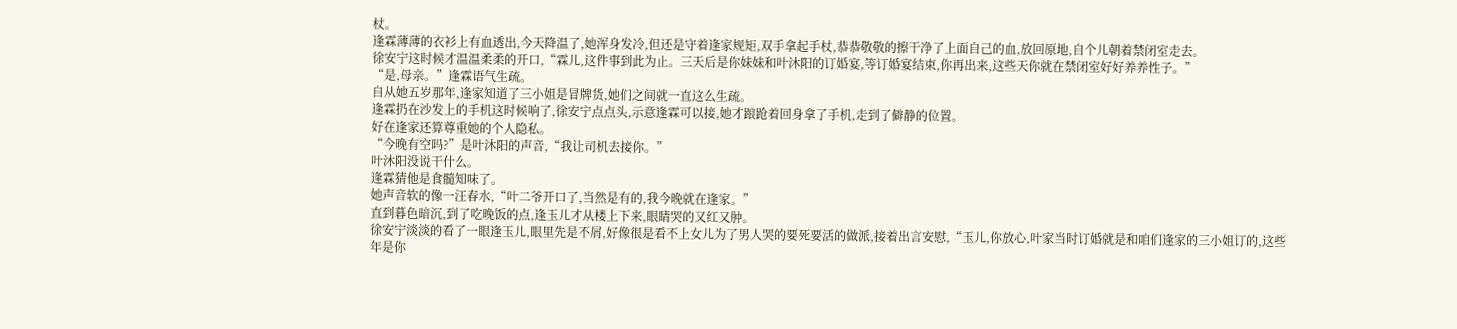杖。
逢霖薄薄的衣衫上有血透出,今天降温了,她浑身发冷,但还是守着逢家规矩,双手拿起手杖,恭恭敬敬的擦干净了上面自己的血,放回原地,自个儿朝着禁闭室走去。
徐安宁这时候才温温柔柔的开口,“霖儿,这件事到此为止。三天后是你妹妹和叶沐阳的订婚宴,等订婚宴结束,你再出来,这些天你就在禁闭室好好养养性子。”
“是,母亲。”逢霖语气生疏。
自从她五岁那年,逢家知道了三小姐是冒牌货,她们之间就一直这么生疏。
逢霖扔在沙发上的手机这时候响了,徐安宁点点头,示意逢霖可以接,她才踉跄着回身拿了手机,走到了僻静的位置。
好在逢家还算尊重她的个人隐私。
“今晚有空吗?”是叶沐阳的声音,“我让司机去接你。”
叶沐阳没说干什么。
逢霖猜他是食髓知味了。
她声音软的像一汪春水,“叶二爷开口了,当然是有的,我今晚就在逢家。”
直到暮色暗沉,到了吃晚饭的点,逢玉儿才从楼上下来,眼睛哭的又红又肿。
徐安宁淡淡的看了一眼逢玉儿,眼里先是不屑,好像很是看不上女儿为了男人哭的要死要活的做派,接着出言安慰,“玉儿,你放心,叶家当时订婚就是和咱们逢家的三小姐订的,这些年是你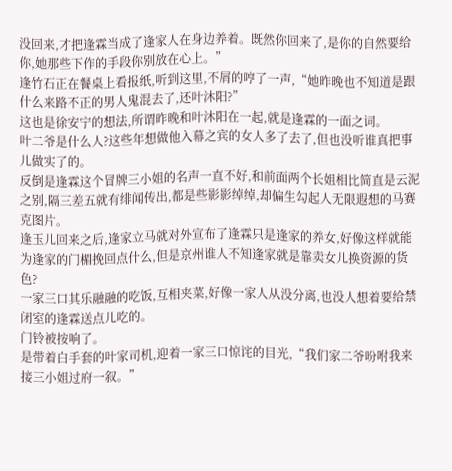没回来,才把逢霖当成了逢家人在身边养着。既然你回来了,是你的自然要给你,她那些下作的手段你别放在心上。”
逢竹石正在餐桌上看报纸,听到这里,不屑的哼了一声,“她昨晚也不知道是跟什么来路不正的男人鬼混去了,还叶沐阳?”
这也是徐安宁的想法,所谓昨晚和叶沐阳在一起,就是逢霖的一面之词。
叶二爷是什么人?这些年想做他入幕之宾的女人多了去了,但也没听谁真把事儿做实了的。
反倒是逢霖这个冒牌三小姐的名声一直不好,和前面两个长姐相比简直是云泥之别,隔三差五就有绯闻传出,都是些影影绰绰,却偏生勾起人无限遐想的马赛克图片。
逢玉儿回来之后,逢家立马就对外宣布了逢霖只是逢家的养女,好像这样就能为逢家的门楣挽回点什么,但是京州谁人不知逢家就是靠卖女儿换资源的货色?
一家三口其乐融融的吃饭,互相夹菜,好像一家人从没分离,也没人想着要给禁闭室的逢霖送点儿吃的。
门铃被按响了。
是带着白手套的叶家司机,迎着一家三口惊诧的目光,“我们家二爷吩咐我来接三小姐过府一叙。”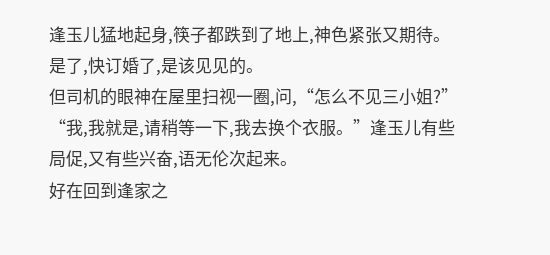逢玉儿猛地起身,筷子都跌到了地上,神色紧张又期待。
是了,快订婚了,是该见见的。
但司机的眼神在屋里扫视一圈,问,“怎么不见三小姐?”
“我,我就是,请稍等一下,我去换个衣服。”逢玉儿有些局促,又有些兴奋,语无伦次起来。
好在回到逢家之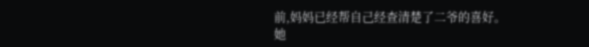前,妈妈已经帮自己经查清楚了二爷的喜好。
她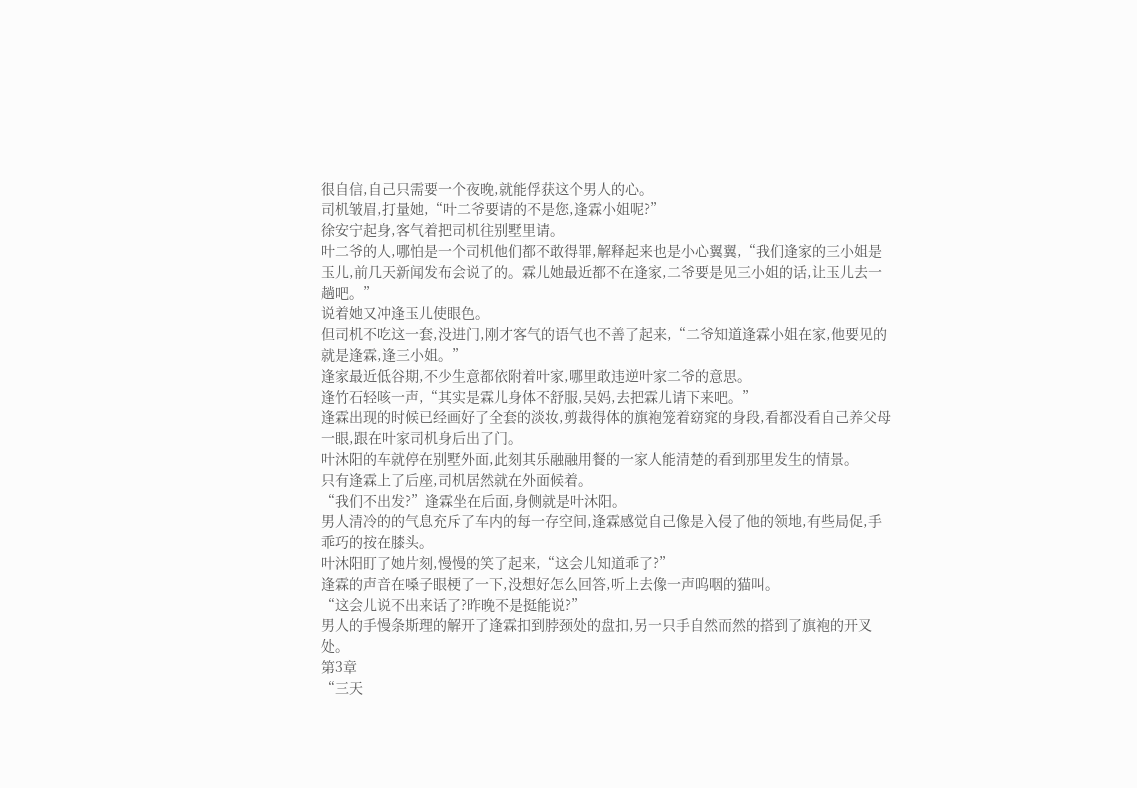很自信,自己只需要一个夜晚,就能俘获这个男人的心。
司机皱眉,打量她,“叶二爷要请的不是您,逢霖小姐呢?”
徐安宁起身,客气着把司机往别墅里请。
叶二爷的人,哪怕是一个司机他们都不敢得罪,解释起来也是小心翼翼,“我们逢家的三小姐是玉儿,前几天新闻发布会说了的。霖儿她最近都不在逢家,二爷要是见三小姐的话,让玉儿去一趟吧。”
说着她又冲逢玉儿使眼色。
但司机不吃这一套,没进门,刚才客气的语气也不善了起来,“二爷知道逢霖小姐在家,他要见的就是逢霖,逢三小姐。”
逢家最近低谷期,不少生意都依附着叶家,哪里敢违逆叶家二爷的意思。
逢竹石轻咳一声,“其实是霖儿身体不舒服,吴妈,去把霖儿请下来吧。”
逢霖出现的时候已经画好了全套的淡妆,剪裁得体的旗袍笼着窈窕的身段,看都没看自己养父母一眼,跟在叶家司机身后出了门。
叶沐阳的车就停在别墅外面,此刻其乐融融用餐的一家人能清楚的看到那里发生的情景。
只有逢霖上了后座,司机居然就在外面候着。
“我们不出发?”逢霖坐在后面,身侧就是叶沐阳。
男人清冷的的气息充斥了车内的每一存空间,逢霖感觉自己像是入侵了他的领地,有些局促,手乖巧的按在膝头。
叶沐阳盯了她片刻,慢慢的笑了起来,“这会儿知道乖了?”
逢霖的声音在嗓子眼梗了一下,没想好怎么回答,听上去像一声呜咽的猫叫。
“这会儿说不出来话了?昨晚不是挺能说?”
男人的手慢条斯理的解开了逢霖扣到脖颈处的盘扣,另一只手自然而然的搭到了旗袍的开叉处。
第3章
“三天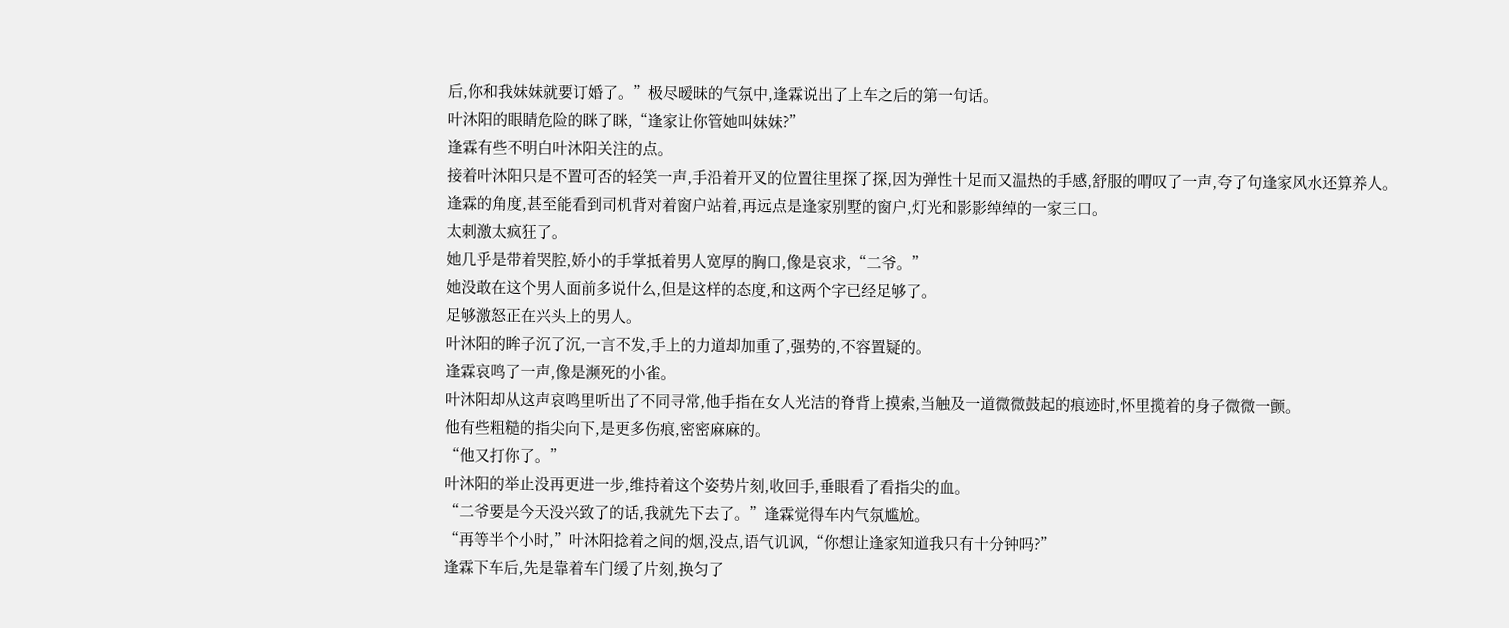后,你和我妹妹就要订婚了。”极尽暧昧的气氛中,逢霖说出了上车之后的第一句话。
叶沐阳的眼睛危险的眯了眯,“逢家让你管她叫妹妹?”
逢霖有些不明白叶沐阳关注的点。
接着叶沐阳只是不置可否的轻笑一声,手沿着开叉的位置往里探了探,因为弹性十足而又温热的手感,舒服的喟叹了一声,夸了句逢家风水还算养人。
逢霖的角度,甚至能看到司机背对着窗户站着,再远点是逢家别墅的窗户,灯光和影影绰绰的一家三口。
太刺激太疯狂了。
她几乎是带着哭腔,娇小的手掌抵着男人宽厚的胸口,像是哀求,“二爷。”
她没敢在这个男人面前多说什么,但是这样的态度,和这两个字已经足够了。
足够激怒正在兴头上的男人。
叶沐阳的眸子沉了沉,一言不发,手上的力道却加重了,强势的,不容置疑的。
逢霖哀鸣了一声,像是濒死的小雀。
叶沐阳却从这声哀鸣里听出了不同寻常,他手指在女人光洁的脊背上摸索,当触及一道微微鼓起的痕迹时,怀里揽着的身子微微一颤。
他有些粗糙的指尖向下,是更多伤痕,密密麻麻的。
“他又打你了。”
叶沐阳的举止没再更进一步,维持着这个姿势片刻,收回手,垂眼看了看指尖的血。
“二爷要是今天没兴致了的话,我就先下去了。”逢霖觉得车内气氛尴尬。
“再等半个小时,”叶沐阳捻着之间的烟,没点,语气讥讽,“你想让逢家知道我只有十分钟吗?”
逢霖下车后,先是靠着车门缓了片刻,换匀了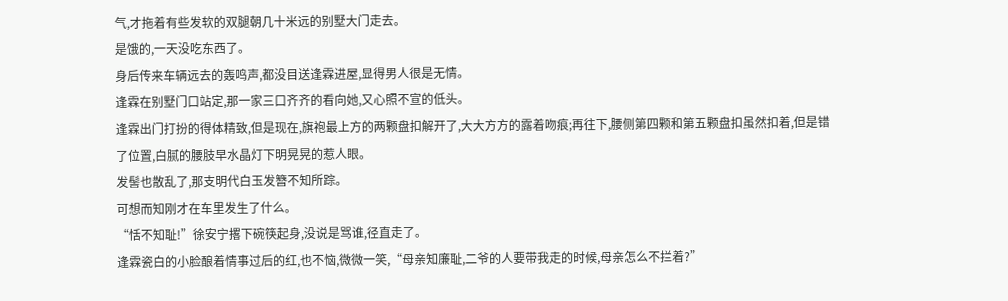气,才拖着有些发软的双腿朝几十米远的别墅大门走去。
是饿的,一天没吃东西了。
身后传来车辆远去的轰鸣声,都没目送逢霖进屋,显得男人很是无情。
逢霖在别墅门口站定,那一家三口齐齐的看向她,又心照不宣的低头。
逢霖出门打扮的得体精致,但是现在,旗袍最上方的两颗盘扣解开了,大大方方的露着吻痕;再往下,腰侧第四颗和第五颗盘扣虽然扣着,但是错了位置,白腻的腰肢早水晶灯下明晃晃的惹人眼。
发髻也散乱了,那支明代白玉发簪不知所踪。
可想而知刚才在车里发生了什么。
“恬不知耻!”徐安宁撂下碗筷起身,没说是骂谁,径直走了。
逢霖瓷白的小脸酿着情事过后的红,也不恼,微微一笑,“母亲知廉耻,二爷的人要带我走的时候,母亲怎么不拦着?”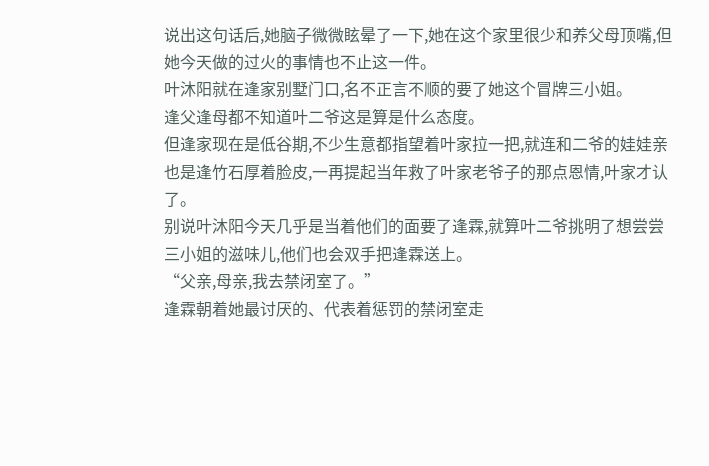说出这句话后,她脑子微微眩晕了一下,她在这个家里很少和养父母顶嘴,但她今天做的过火的事情也不止这一件。
叶沐阳就在逢家别墅门口,名不正言不顺的要了她这个冒牌三小姐。
逢父逢母都不知道叶二爷这是算是什么态度。
但逢家现在是低谷期,不少生意都指望着叶家拉一把,就连和二爷的娃娃亲也是逢竹石厚着脸皮,一再提起当年救了叶家老爷子的那点恩情,叶家才认了。
别说叶沐阳今天几乎是当着他们的面要了逢霖,就算叶二爷挑明了想尝尝三小姐的滋味儿,他们也会双手把逢霖送上。
“父亲,母亲,我去禁闭室了。”
逢霖朝着她最讨厌的、代表着惩罚的禁闭室走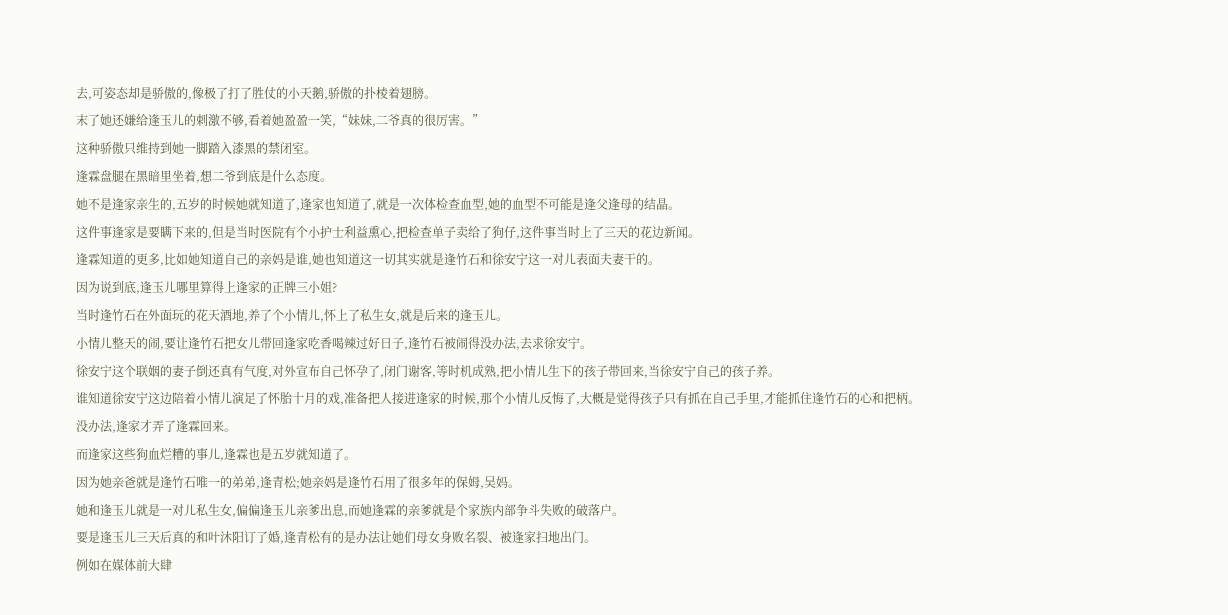去,可姿态却是骄傲的,像极了打了胜仗的小天鹅,骄傲的扑棱着翅膀。
末了她还嫌给逢玉儿的刺激不够,看着她盈盈一笑,“妹妹,二爷真的很厉害。”
这种骄傲只维持到她一脚踏入漆黑的禁闭室。
逢霖盘腿在黑暗里坐着,想二爷到底是什么态度。
她不是逢家亲生的,五岁的时候她就知道了,逢家也知道了,就是一次体检查血型,她的血型不可能是逢父逢母的结晶。
这件事逢家是要瞒下来的,但是当时医院有个小护士利益熏心,把检查单子卖给了狗仔,这件事当时上了三天的花边新闻。
逢霖知道的更多,比如她知道自己的亲妈是谁,她也知道这一切其实就是逢竹石和徐安宁这一对儿表面夫妻干的。
因为说到底,逢玉儿哪里算得上逢家的正牌三小姐?
当时逢竹石在外面玩的花天酒地,养了个小情儿,怀上了私生女,就是后来的逢玉儿。
小情儿整天的闹,要让逢竹石把女儿带回逢家吃香喝辣过好日子,逢竹石被闹得没办法,去求徐安宁。
徐安宁这个联姻的妻子倒还真有气度,对外宣布自己怀孕了,闭门谢客,等时机成熟,把小情儿生下的孩子带回来,当徐安宁自己的孩子养。
谁知道徐安宁这边陪着小情儿演足了怀胎十月的戏,准备把人接进逢家的时候,那个小情儿反悔了,大概是觉得孩子只有抓在自己手里,才能抓住逢竹石的心和把柄。
没办法,逢家才弄了逢霖回来。
而逢家这些狗血烂糟的事儿,逢霖也是五岁就知道了。
因为她亲爸就是逢竹石唯一的弟弟,逢青松;她亲妈是逢竹石用了很多年的保姆,吴妈。
她和逢玉儿就是一对儿私生女,偏偏逢玉儿亲爹出息,而她逢霖的亲爹就是个家族内部争斗失败的破落户。
要是逢玉儿三天后真的和叶沐阳订了婚,逢青松有的是办法让她们母女身败名裂、被逢家扫地出门。
例如在媒体前大肆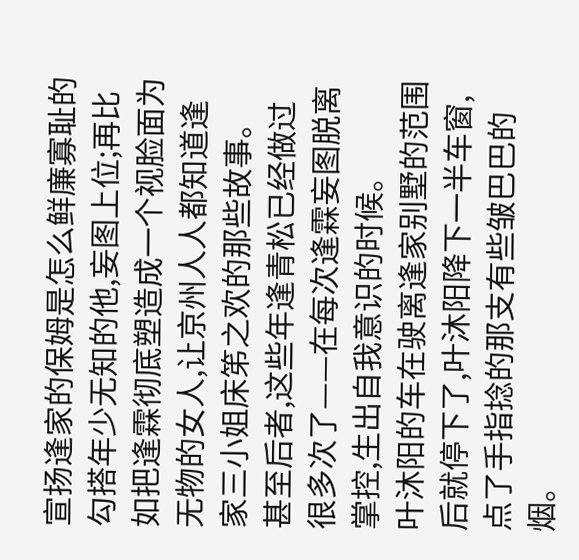宣扬逢家的保姆是怎么鲜廉寡耻的勾搭年少无知的他,妄图上位;再比如把逢霖彻底塑造成一个视脸面为无物的女人,让京州人人都知道逢家三小姐床笫之欢的那些故事。
甚至后者,这些年逢青松已经做过很多次了——在每次逢霖妄图脱离掌控,生出自我意识的时候。
叶沐阳的车在驶离逢家别墅的范围后就停下了,叶沐阳降下一半车窗,点了手指捻的那支有些皱巴巴的烟。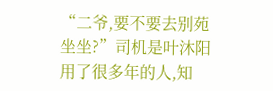“二爷,要不要去别苑坐坐?”司机是叶沐阳用了很多年的人,知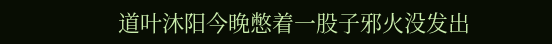道叶沐阳今晚憋着一股子邪火没发出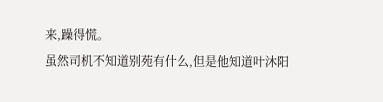来,躁得慌。
虽然司机不知道别苑有什么,但是他知道叶沐阳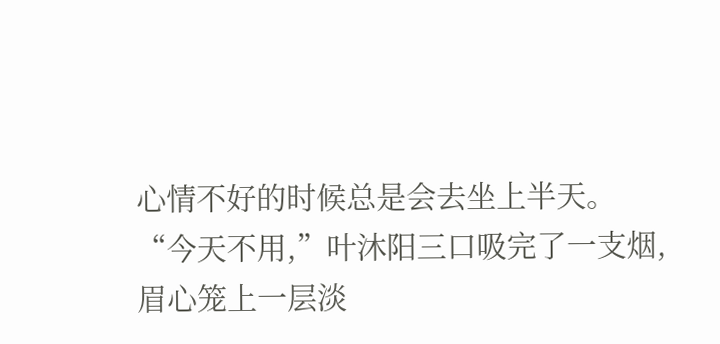心情不好的时候总是会去坐上半天。
“今天不用,”叶沐阳三口吸完了一支烟,眉心笼上一层淡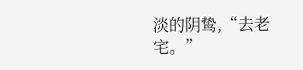淡的阴鸷,“去老宅。”